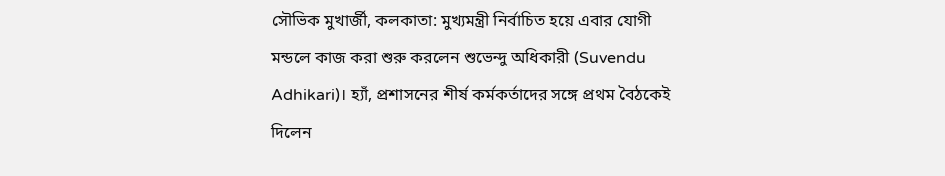সৌভিক মুখার্জী, কলকাতা: মুখ্যমন্ত্রী নির্বাচিত হয়ে এবার যোগী মন্ডলে কাজ করা শুরু করলেন শুভেন্দু অধিকারী (Suvendu Adhikari)। হ্যাঁ, প্রশাসনের শীর্ষ কর্মকর্তাদের সঙ্গে প্রথম বৈঠকেই দিলেন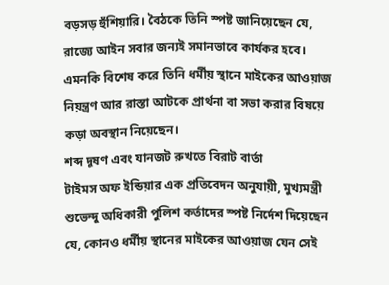বড়সড় হুঁশিয়ারি। বৈঠকে তিনি স্পষ্ট জানিয়েছেন যে, রাজ্যে আইন সবার জন্যই সমানভাবে কার্যকর হবে। এমনকি বিশেষ করে তিনি ধর্মীয় স্থানে মাইকের আওয়াজ নিয়ন্ত্রণ আর রাস্তা আটকে প্রার্থনা বা সভা করার বিষয়ে কড়া অবস্থান নিয়েছেন।
শব্দ দূষণ এবং যানজট রুখতে বিরাট বার্তা
টাইমস অফ ইন্ডিয়ার এক প্রতিবেদন অনুযায়ী, মুখ্যমন্ত্রী শুভেন্দু অধিকারী পুলিশ কর্তাদের স্পষ্ট নির্দেশ দিয়েছেন যে, কোনও ধর্মীয় স্থানের মাইকের আওয়াজ যেন সেই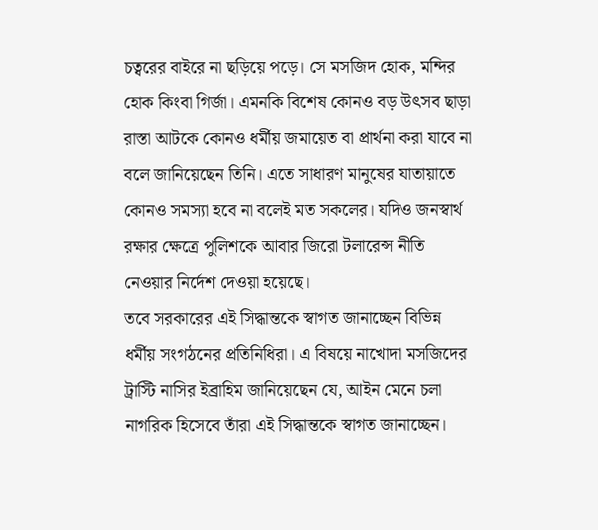চত্বরের বাইরে না ছড়িয়ে পড়ে। সে মসজিদ হোক, মন্দির হোক কিংবা গির্জা। এমনকি বিশেষ কোনও বড় উৎসব ছাড়া রাস্তা আটকে কোনও ধর্মীয় জমায়েত বা প্রার্থনা করা যাবে না বলে জানিয়েছেন তিনি। এতে সাধারণ মানুষের যাতায়াতে কোনও সমস্যা হবে না বলেই মত সকলের। যদিও জনস্বার্থ রক্ষার ক্ষেত্রে পুলিশকে আবার জিরো টলারেন্স নীতি নেওয়ার নির্দেশ দেওয়া হয়েছে।
তবে সরকারের এই সিদ্ধান্তকে স্বাগত জানাচ্ছেন বিভিন্ন ধর্মীয় সংগঠনের প্রতিনিধিরা। এ বিষয়ে নাখোদা মসজিদের ট্রাস্টি নাসির ইব্রাহিম জানিয়েছেন যে, আইন মেনে চলা নাগরিক হিসেবে তাঁরা এই সিদ্ধান্তকে স্বাগত জানাচ্ছেন।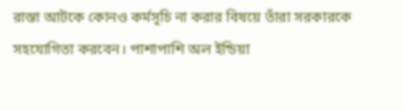রাস্তা আটকে কোনও কর্মসূচি না করার বিষয়ে তাঁরা সরকারকে সহযোগিতা করবেন। পাশাপাশি অল ইন্ডিয়া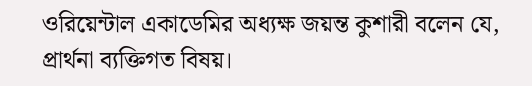ওরিয়েন্টাল একাডেমির অধ্যক্ষ জয়ন্ত কুশারী বলেন যে, প্রার্থনা ব্যক্তিগত বিষয়।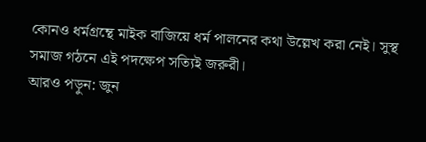কোনও ধর্মগ্রন্থে মাইক বাজিয়ে ধর্ম পালনের কথা উল্লেখ করা নেই। সুস্থ সমাজ গঠনে এই পদক্ষেপ সত্যিই জরুরী।
আরও পড়ুন: জুন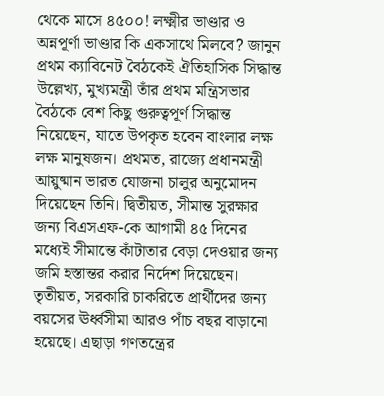থেকে মাসে ৪৫০০! লক্ষ্মীর ভাণ্ডার ও অন্নপূর্ণা ভাণ্ডার কি একসাথে মিলবে? জানুন
প্রথম ক্যাবিনেট বৈঠকেই ঐতিহাসিক সিদ্ধান্ত
উল্লেখ্য, মুখ্যমন্ত্রী তাঁর প্রথম মন্ত্রিসভার বৈঠকে বেশ কিছু গুরুত্বপূর্ণ সিদ্ধান্ত নিয়েছেন, যাতে উপকৃত হবেন বাংলার লক্ষ লক্ষ মানুষজন। প্রথমত, রাজ্যে প্রধানমন্ত্রী আয়ুষ্মান ভারত যোজনা চালুর অনুমোদন দিয়েছেন তিনি। দ্বিতীয়ত, সীমান্ত সুরক্ষার জন্য বিএসএফ-কে আগামী ৪৫ দিনের মধ্যেই সীমান্তে কাঁটাতার বেড়া দেওয়ার জন্য জমি হস্তান্তর করার নির্দেশ দিয়েছেন। তৃতীয়ত, সরকারি চাকরিতে প্রার্থীদের জন্য বয়সের ঊর্ধ্বসীমা আরও পাঁচ বছর বাড়ানো হয়েছে। এছাড়া গণতন্ত্রের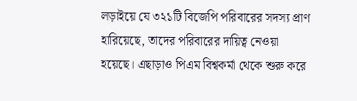লড়াইয়ে যে ৩২১টি বিজেপি পরিবারের সদস্য প্রাণ হারিয়েছে, তাদের পরিবারের দায়িত্ব নেওয়া হয়েছে। এছাড়াও পিএম বিশ্বকর্মা থেকে শুরু করে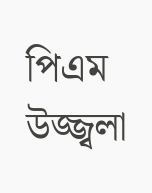পিএম উজ্জ্বলা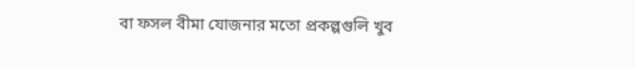বা ফসল বীমা যোজনার মতো প্রকল্পগুলি খুব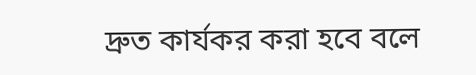দ্রুত কার্যকর করা হবে বলে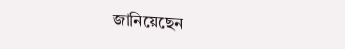জানিয়েছেন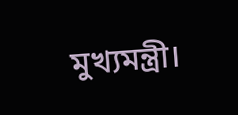মুখ্যমন্ত্রী।